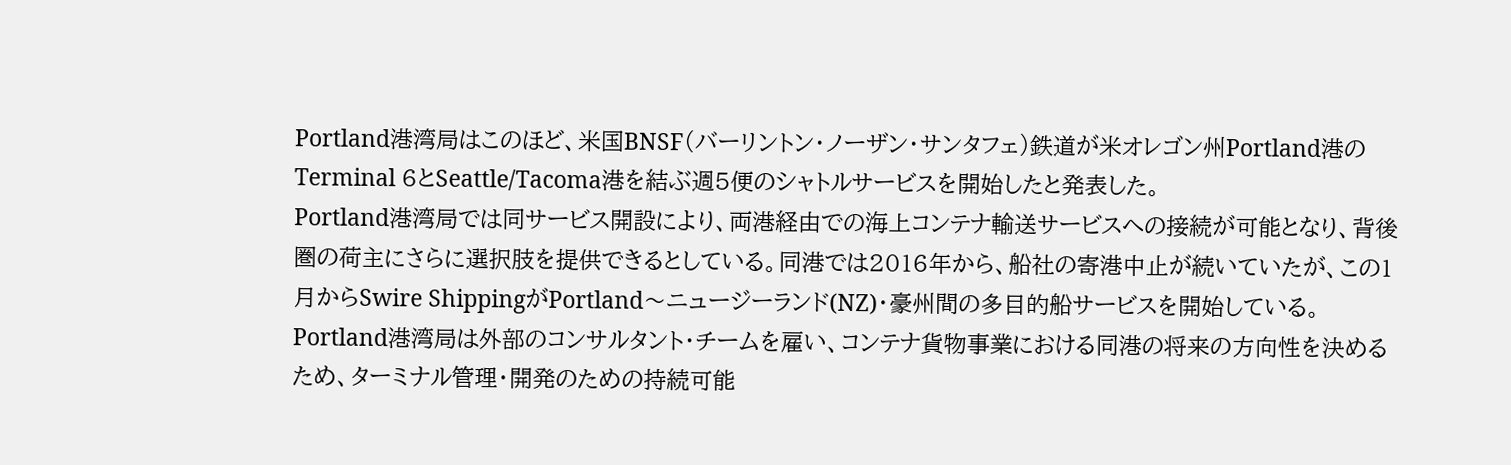Portland港湾局はこのほど、米国BNSF(バーリントン・ノーザン・サンタフェ)鉄道が米オレゴン州Portland港のTerminal 6とSeattle/Tacoma港を結ぶ週5便のシャトルサービスを開始したと発表した。
Portland港湾局では同サービス開設により、両港経由での海上コンテナ輸送サービスへの接続が可能となり、背後圏の荷主にさらに選択肢を提供できるとしている。同港では2016年から、船社の寄港中止が続いていたが、この1月からSwire ShippingがPortland〜ニュージーランド(NZ)・豪州間の多目的船サービスを開始している。
Portland港湾局は外部のコンサルタント・チームを雇い、コンテナ貨物事業における同港の将来の方向性を決めるため、ターミナル管理・開発のための持続可能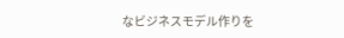なビジネスモデル作りを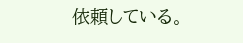依頼している。